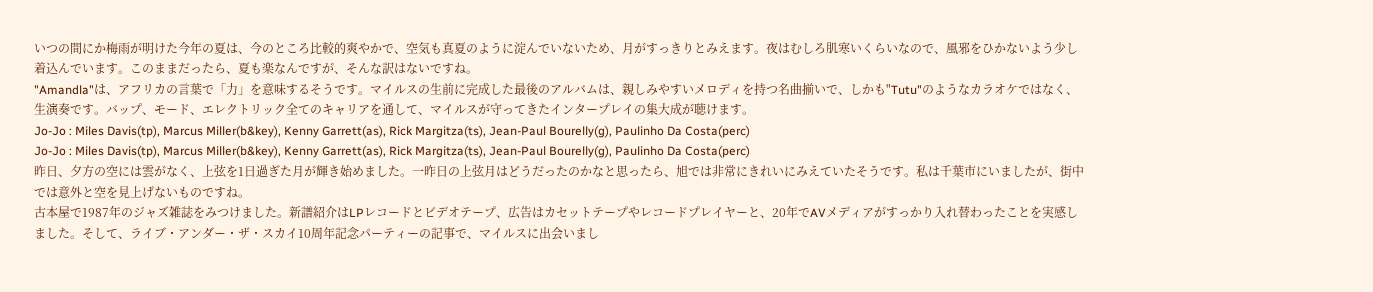いつの間にか梅雨が明けた今年の夏は、今のところ比較的爽やかで、空気も真夏のように淀んでいないため、月がすっきりとみえます。夜はむしろ肌寒いくらいなので、風邪をひかないよう少し着込んでいます。このままだったら、夏も楽なんですが、そんな訳はないですね。
"Amandla"は、アフリカの言葉で「力」を意味するそうです。マイルスの生前に完成した最後のアルバムは、親しみやすいメロディを持つ名曲揃いで、しかも"Tutu"のようなカラオケではなく、生演奏です。バップ、モード、エレクトリック全てのキャリアを通して、マイルスが守ってきたインタープレイの集大成が聴けます。
Jo-Jo : Miles Davis(tp), Marcus Miller(b&key), Kenny Garrett(as), Rick Margitza(ts), Jean-Paul Bourelly(g), Paulinho Da Costa(perc)
Jo-Jo : Miles Davis(tp), Marcus Miller(b&key), Kenny Garrett(as), Rick Margitza(ts), Jean-Paul Bourelly(g), Paulinho Da Costa(perc)
昨日、夕方の空には雲がなく、上弦を1日過ぎた月が輝き始めました。一昨日の上弦月はどうだったのかなと思ったら、旭では非常にきれいにみえていたそうです。私は千葉市にいましたが、街中では意外と空を見上げないものですね。
古本屋で1987年のジャズ雑誌をみつけました。新譜紹介はLPレコードとビデオテープ、広告はカセットテープやレコードプレイヤーと、20年でAVメディアがすっかり入れ替わったことを実感しました。そして、ライブ・アンダー・ザ・スカイ10周年記念パーティーの記事で、マイルスに出会いまし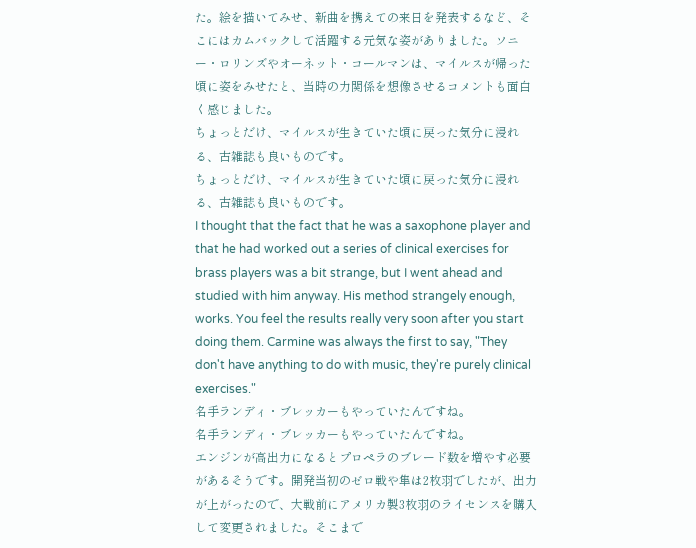た。絵を描いてみせ、新曲を携えての来日を発表するなど、そこにはカムバックして活躍する元気な姿がありました。ソニー・ロリンズやオーネット・コールマンは、マイルスが帰った頃に姿をみせたと、当時の力関係を想像させるコメントも面白く感じました。
ちょっとだけ、マイルスが生きていた頃に戻った気分に浸れる、古雑誌も良いものです。
ちょっとだけ、マイルスが生きていた頃に戻った気分に浸れる、古雑誌も良いものです。
I thought that the fact that he was a saxophone player and that he had worked out a series of clinical exercises for brass players was a bit strange, but I went ahead and studied with him anyway. His method strangely enough, works. You feel the results really very soon after you start doing them. Carmine was always the first to say, "They don't have anything to do with music, they're purely clinical exercises."
名手ランディ・ブレッカーもやっていたんですね。
名手ランディ・ブレッカーもやっていたんですね。
エンジンが高出力になるとプロペラのブレード数を増やす必要があるそうです。開発当初のゼロ戦や隼は2枚羽でしたが、出力が上がったので、大戦前にアメリカ製3枚羽のライセンスを購入して変更されました。そこまで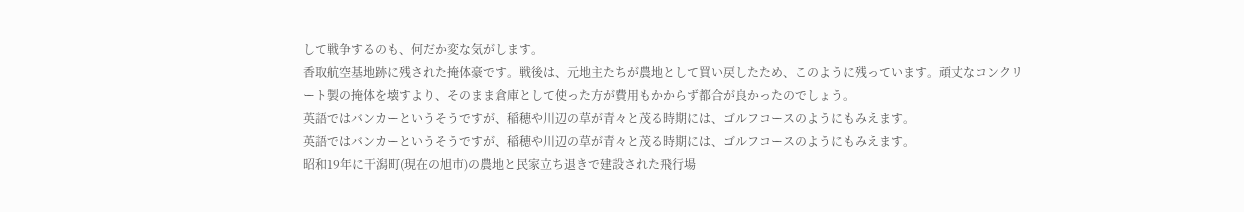して戦争するのも、何だか変な気がします。
香取航空基地跡に残された掩体豪です。戦後は、元地主たちが農地として買い戻したため、このように残っています。頑丈なコンクリート製の掩体を壊すより、そのまま倉庫として使った方が費用もかからず都合が良かったのでしょう。
英語ではバンカーというそうですが、稲穂や川辺の草が青々と茂る時期には、ゴルフコースのようにもみえます。
英語ではバンカーというそうですが、稲穂や川辺の草が青々と茂る時期には、ゴルフコースのようにもみえます。
昭和19年に干潟町(現在の旭市)の農地と民家立ち退きで建設された飛行場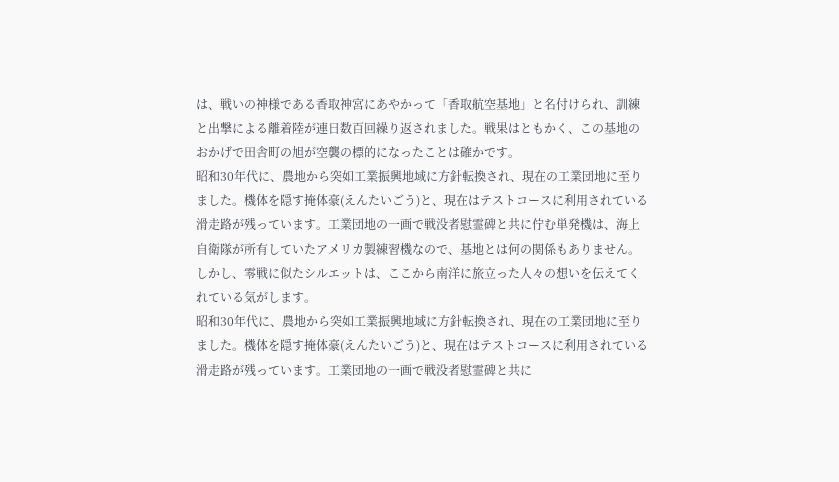は、戦いの神様である香取神宮にあやかって「香取航空基地」と名付けられ、訓練と出撃による離着陸が連日数百回繰り返されました。戦果はともかく、この基地のおかげで田舎町の旭が空襲の標的になったことは確かです。
昭和30年代に、農地から突如工業振興地域に方針転換され、現在の工業団地に至りました。機体を隠す掩体豪(えんたいごう)と、現在はテストコースに利用されている滑走路が残っています。工業団地の一画で戦没者慰霊碑と共に佇む単発機は、海上自衛隊が所有していたアメリカ製練習機なので、基地とは何の関係もありません。しかし、零戦に似たシルエットは、ここから南洋に旅立った人々の想いを伝えてくれている気がします。
昭和30年代に、農地から突如工業振興地域に方針転換され、現在の工業団地に至りました。機体を隠す掩体豪(えんたいごう)と、現在はテストコースに利用されている滑走路が残っています。工業団地の一画で戦没者慰霊碑と共に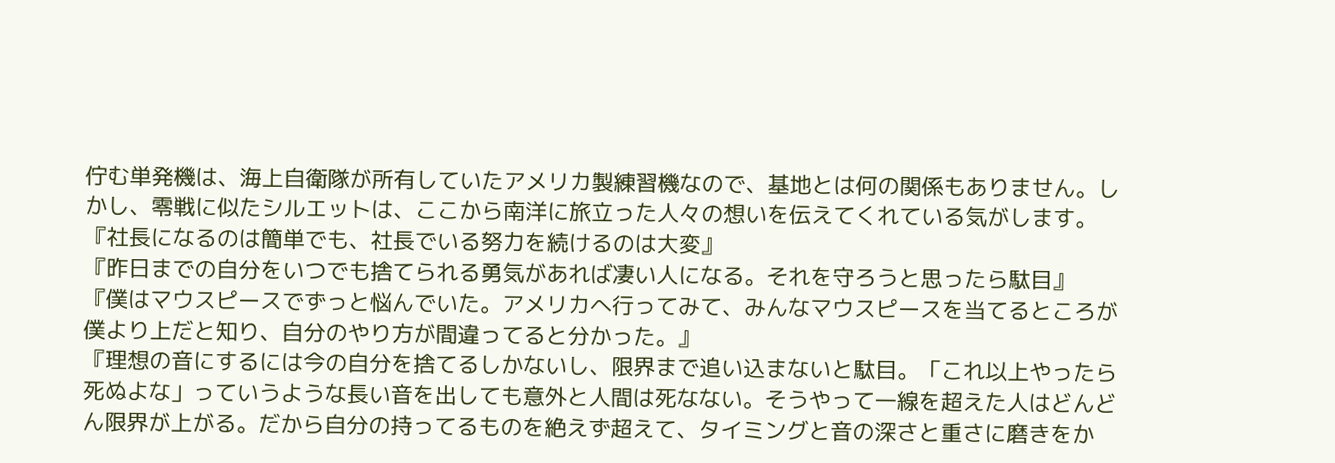佇む単発機は、海上自衛隊が所有していたアメリカ製練習機なので、基地とは何の関係もありません。しかし、零戦に似たシルエットは、ここから南洋に旅立った人々の想いを伝えてくれている気がします。
『社長になるのは簡単でも、社長でいる努力を続けるのは大変』
『昨日までの自分をいつでも捨てられる勇気があれば凄い人になる。それを守ろうと思ったら駄目』
『僕はマウスピースでずっと悩んでいた。アメリカへ行ってみて、みんなマウスピースを当てるところが僕より上だと知り、自分のやり方が間違ってると分かった。』
『理想の音にするには今の自分を捨てるしかないし、限界まで追い込まないと駄目。「これ以上やったら死ぬよな」っていうような長い音を出しても意外と人間は死なない。そうやって一線を超えた人はどんどん限界が上がる。だから自分の持ってるものを絶えず超えて、タイミングと音の深さと重さに磨きをか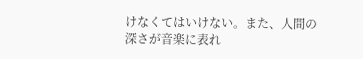けなくてはいけない。また、人間の深さが音楽に表れ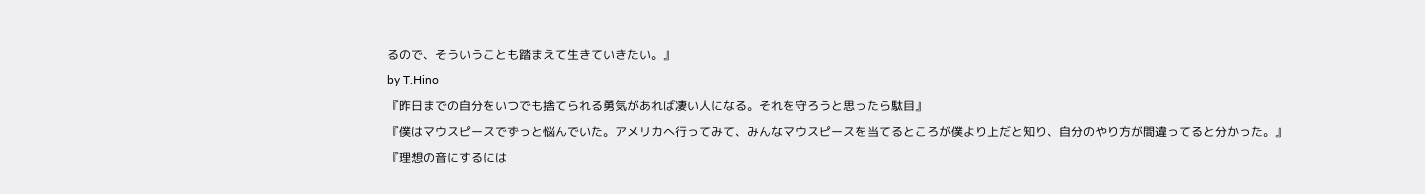るので、そういうことも踏まえて生きていきたい。』
by T.Hino
『昨日までの自分をいつでも捨てられる勇気があれば凄い人になる。それを守ろうと思ったら駄目』
『僕はマウスピースでずっと悩んでいた。アメリカへ行ってみて、みんなマウスピースを当てるところが僕より上だと知り、自分のやり方が間違ってると分かった。』
『理想の音にするには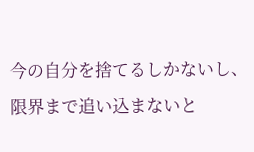今の自分を捨てるしかないし、限界まで追い込まないと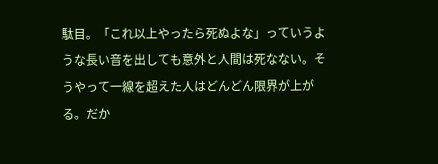駄目。「これ以上やったら死ぬよな」っていうような長い音を出しても意外と人間は死なない。そうやって一線を超えた人はどんどん限界が上がる。だか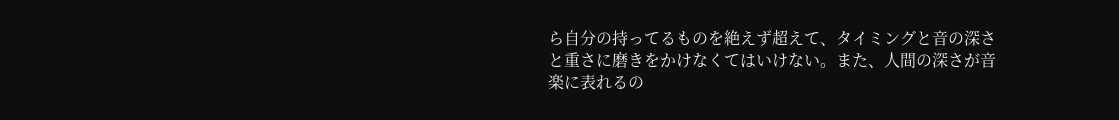ら自分の持ってるものを絶えず超えて、タイミングと音の深さと重さに磨きをかけなくてはいけない。また、人間の深さが音楽に表れるの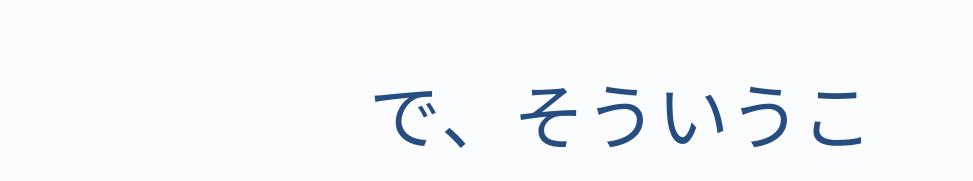で、そういうこ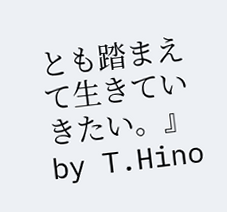とも踏まえて生きていきたい。』
by T.Hino